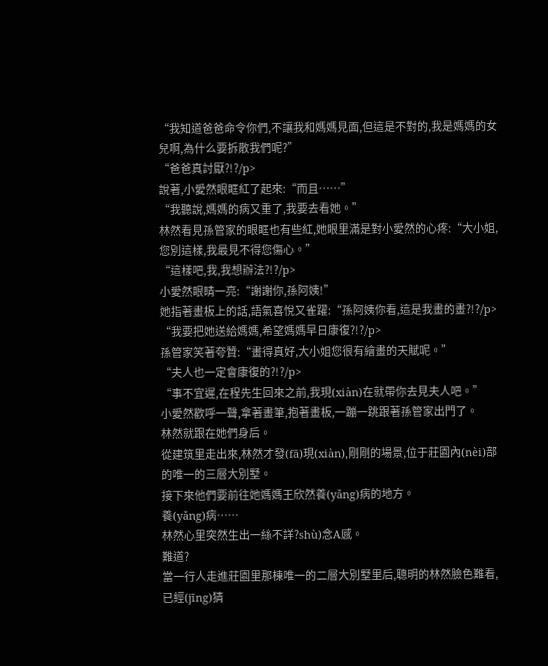“我知道爸爸命令你們,不讓我和媽媽見面,但這是不對的,我是媽媽的女兒啊,為什么要拆散我們呢?”
“爸爸真討厭?!?/p>
說著,小愛然眼眶紅了起來:“而且……”
“我聽說,媽媽的病又重了,我要去看她。”
林然看見孫管家的眼眶也有些紅,她眼里滿是對小愛然的心疼:“大小姐,您別這樣,我最見不得您傷心。”
“這樣吧,我,我想辦法?!?/p>
小愛然眼睛一亮:“謝謝你,孫阿姨!”
她指著畫板上的話,語氣喜悅又雀躍:“孫阿姨你看,這是我畫的畫?!?/p>
“我要把她送給媽媽,希望媽媽早日康復?!?/p>
孫管家笑著夸贊:“畫得真好,大小姐您很有繪畫的天賦呢。”
“夫人也一定會康復的?!?/p>
“事不宜遲,在程先生回來之前,我現(xiàn)在就帶你去見夫人吧。”
小愛然歡呼一聲,拿著畫筆,抱著畫板,一蹦一跳跟著孫管家出門了。
林然就跟在她們身后。
從建筑里走出來,林然才發(fā)現(xiàn),剛剛的場景,位于莊園內(nèi)部的唯一的三層大別墅。
接下來他們要前往她媽媽王欣然養(yǎng)病的地方。
養(yǎng)病……
林然心里突然生出一絲不詳?shù)念A感。
難道?
當一行人走進莊園里那棟唯一的二層大別墅里后,聰明的林然臉色難看,已經(jīng)猜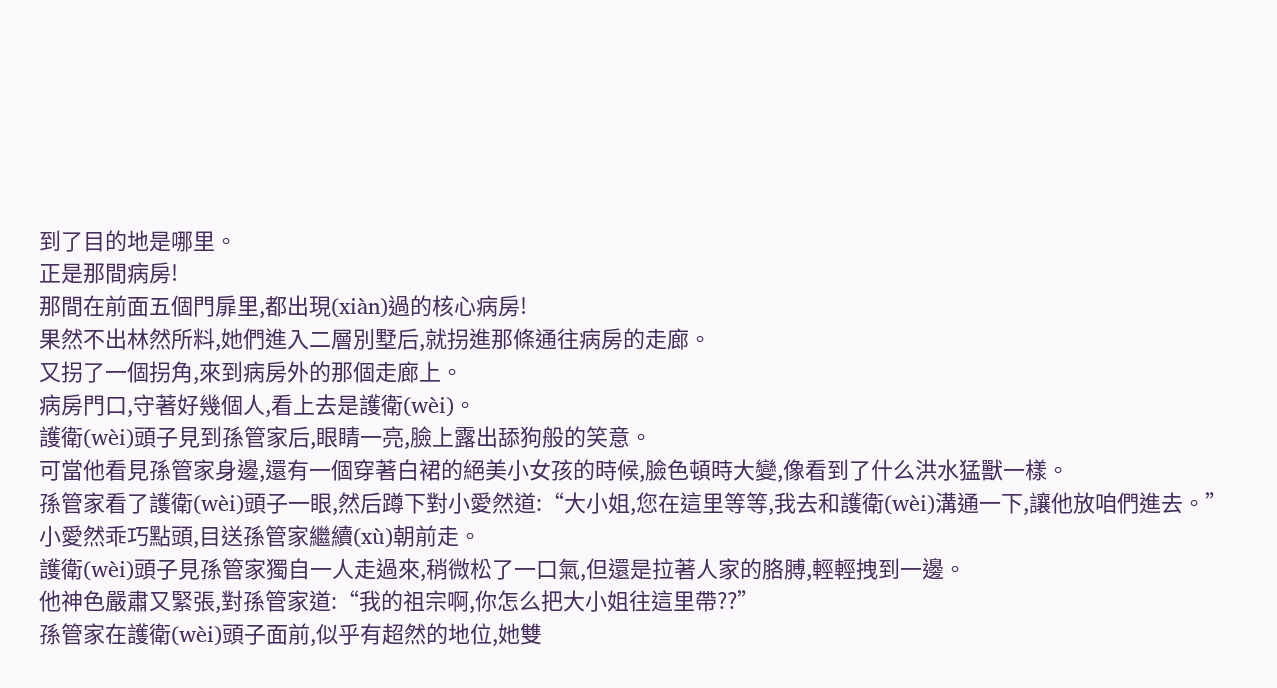到了目的地是哪里。
正是那間病房!
那間在前面五個門扉里,都出現(xiàn)過的核心病房!
果然不出林然所料,她們進入二層別墅后,就拐進那條通往病房的走廊。
又拐了一個拐角,來到病房外的那個走廊上。
病房門口,守著好幾個人,看上去是護衛(wèi)。
護衛(wèi)頭子見到孫管家后,眼睛一亮,臉上露出舔狗般的笑意。
可當他看見孫管家身邊,還有一個穿著白裙的絕美小女孩的時候,臉色頓時大變,像看到了什么洪水猛獸一樣。
孫管家看了護衛(wèi)頭子一眼,然后蹲下對小愛然道:“大小姐,您在這里等等,我去和護衛(wèi)溝通一下,讓他放咱們進去。”
小愛然乖巧點頭,目送孫管家繼續(xù)朝前走。
護衛(wèi)頭子見孫管家獨自一人走過來,稍微松了一口氣,但還是拉著人家的胳膊,輕輕拽到一邊。
他神色嚴肅又緊張,對孫管家道:“我的祖宗啊,你怎么把大小姐往這里帶??”
孫管家在護衛(wèi)頭子面前,似乎有超然的地位,她雙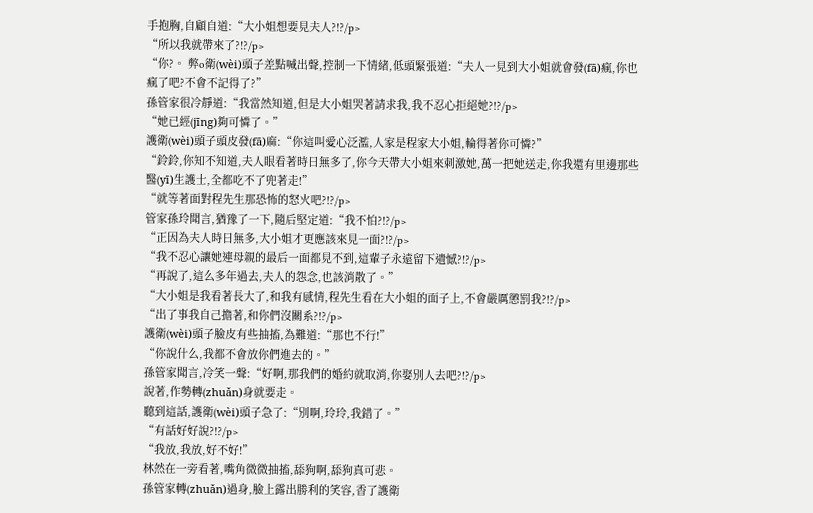手抱胸,自顧自道:“大小姐想要見夫人?!?/p>
“所以我就帶來了?!?/p>
“你?。 弊o衛(wèi)頭子差點喊出聲,控制一下情緒,低頭緊張道:“夫人一見到大小姐就會發(fā)瘋,你也瘋了吧?不會不記得了?”
孫管家很冷靜道:“我當然知道,但是大小姐哭著請求我,我不忍心拒絕她?!?/p>
“她已經(jīng)夠可憐了。”
護衛(wèi)頭子頭皮發(fā)麻:“你這叫愛心泛濫,人家是程家大小姐,輪得著你可憐?”
“鈴鈴,你知不知道,夫人眼看著時日無多了,你今天帶大小姐來刺激她,萬一把她送走,你我還有里邊那些醫(yī)生護士,全都吃不了兜著走!”
“就等著面對程先生那恐怖的怒火吧?!?/p>
管家孫玲聞言,猶豫了一下,隨后堅定道:“我不怕?!?/p>
“正因為夫人時日無多,大小姐才更應該來見一面?!?/p>
“我不忍心讓她連母親的最后一面都見不到,這輩子永遠留下遺憾?!?/p>
“再說了,這么多年過去,夫人的怨念,也該消散了。”
“大小姐是我看著長大了,和我有感情,程先生看在大小姐的面子上,不會嚴厲懲罰我?!?/p>
“出了事我自己擔著,和你們沒關系?!?/p>
護衛(wèi)頭子臉皮有些抽搐,為難道:“那也不行!”
“你說什么,我都不會放你們進去的。”
孫管家聞言,冷笑一聲:“好啊,那我們的婚約就取消,你娶別人去吧?!?/p>
說著,作勢轉(zhuǎn)身就要走。
聽到這話,護衛(wèi)頭子急了:“別啊,玲玲,我錯了。”
“有話好好說?!?/p>
“我放,我放,好不好!”
林然在一旁看著,嘴角微微抽搐,舔狗啊,舔狗真可悲。
孫管家轉(zhuǎn)過身,臉上露出勝利的笑容,香了護衛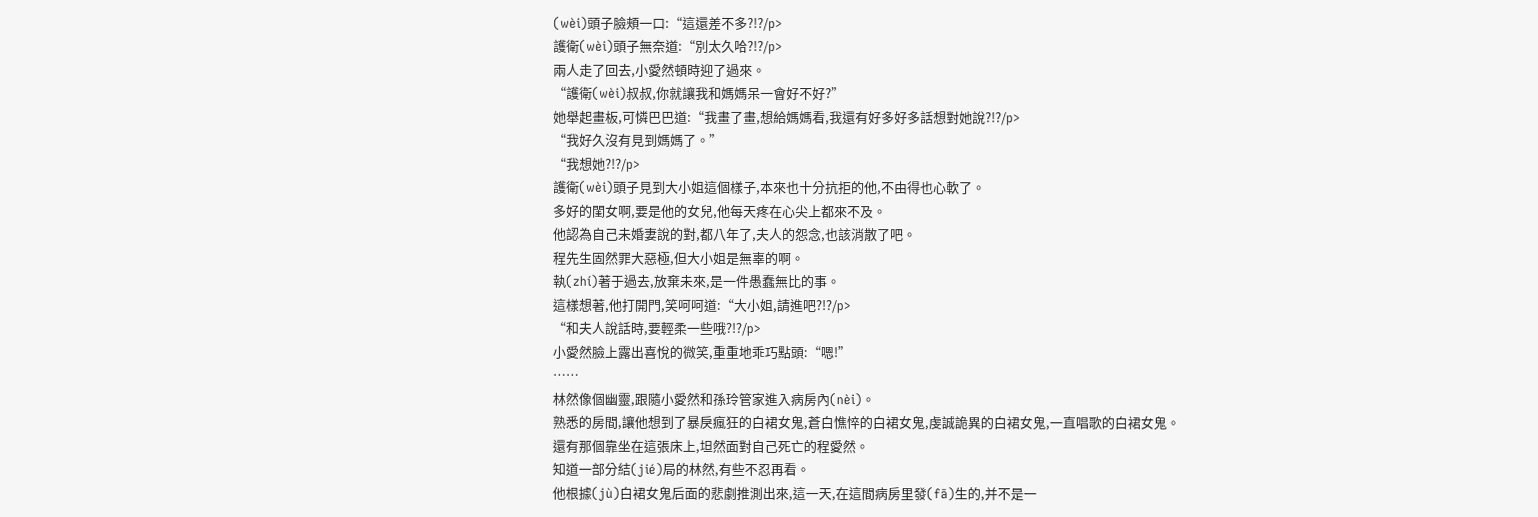(wèi)頭子臉頰一口:“這還差不多?!?/p>
護衛(wèi)頭子無奈道:“別太久哈?!?/p>
兩人走了回去,小愛然頓時迎了過來。
“護衛(wèi)叔叔,你就讓我和媽媽呆一會好不好?”
她舉起畫板,可憐巴巴道:“我畫了畫,想給媽媽看,我還有好多好多話想對她說?!?/p>
“我好久沒有見到媽媽了。”
“我想她?!?/p>
護衛(wèi)頭子見到大小姐這個樣子,本來也十分抗拒的他,不由得也心軟了。
多好的閨女啊,要是他的女兒,他每天疼在心尖上都來不及。
他認為自己未婚妻說的對,都八年了,夫人的怨念,也該消散了吧。
程先生固然罪大惡極,但大小姐是無辜的啊。
執(zhí)著于過去,放棄未來,是一件愚蠢無比的事。
這樣想著,他打開門,笑呵呵道:“大小姐,請進吧?!?/p>
“和夫人說話時,要輕柔一些哦?!?/p>
小愛然臉上露出喜悅的微笑,重重地乖巧點頭:“嗯!”
……
林然像個幽靈,跟隨小愛然和孫玲管家進入病房內(nèi)。
熟悉的房間,讓他想到了暴戾瘋狂的白裙女鬼,蒼白憔悴的白裙女鬼,虔誠詭異的白裙女鬼,一直唱歌的白裙女鬼。
還有那個靠坐在這張床上,坦然面對自己死亡的程愛然。
知道一部分結(jié)局的林然,有些不忍再看。
他根據(jù)白裙女鬼后面的悲劇推測出來,這一天,在這間病房里發(fā)生的,并不是一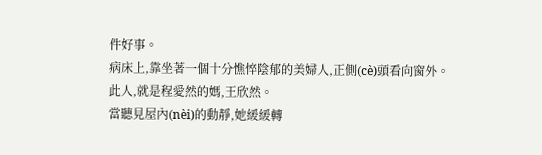件好事。
病床上,靠坐著一個十分憔悴陰郁的美婦人,正側(cè)頭看向窗外。
此人,就是程愛然的媽,王欣然。
當聽見屋內(nèi)的動靜,她緩緩轉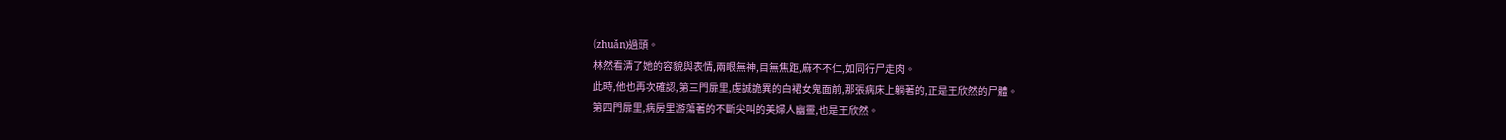(zhuǎn)過頭。
林然看清了她的容貌與表情,兩眼無神,目無焦距,麻不不仁,如同行尸走肉。
此時,他也再次確認,第三門扉里,虔誠詭異的白裙女鬼面前,那張病床上躺著的,正是王欣然的尸體。
第四門扉里,病房里游蕩著的不斷尖叫的美婦人幽靈,也是王欣然。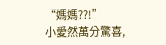“媽媽??!”
小愛然萬分驚喜,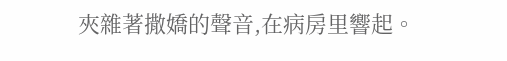夾雜著撒嬌的聲音,在病房里響起。